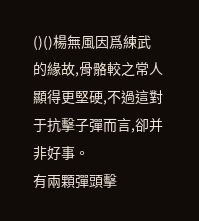()()楊無風因爲練武的緣故,骨骼較之常人顯得更堅硬,不過這對于抗擊子彈而言,卻并非好事。
有兩顆彈頭擊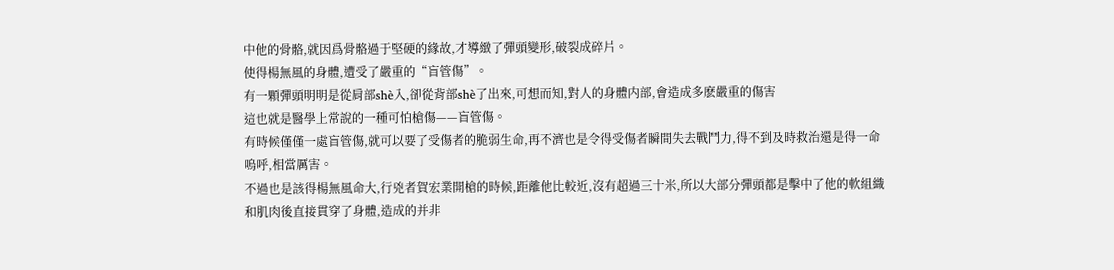中他的骨骼,就因爲骨骼過于堅硬的緣故,才導緻了彈頭變形,破裂成碎片。
使得楊無風的身體,遭受了嚴重的“盲管傷”。
有一顆彈頭明明是從肩部shè入,卻從背部shè了出來,可想而知,對人的身體内部,會造成多麽嚴重的傷害
這也就是醫學上常說的一種可怕槍傷——盲管傷。
有時候僅僅一處盲管傷,就可以要了受傷者的脆弱生命,再不濟也是令得受傷者瞬間失去戰鬥力,得不到及時救治還是得一命嗚呼,相當厲害。
不過也是該得楊無風命大,行兇者賀宏業開槍的時候,距離他比較近,沒有超過三十米,所以大部分彈頭都是擊中了他的軟組織和肌肉後直接貫穿了身體,造成的并非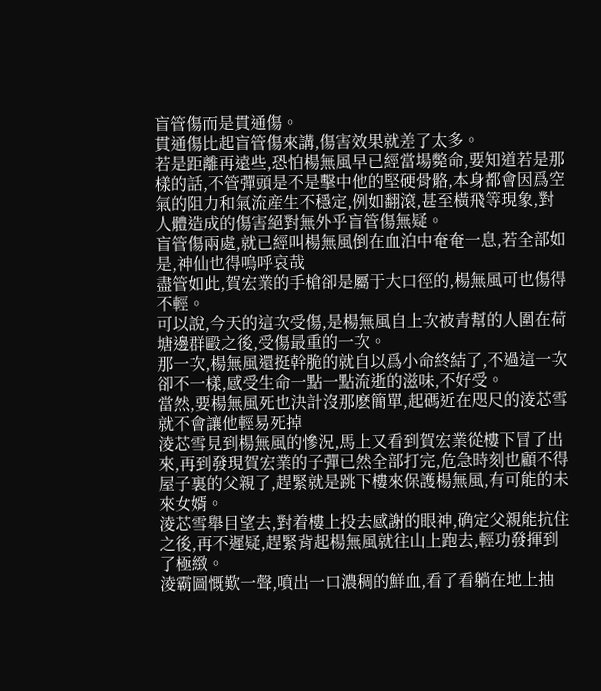盲管傷而是貫通傷。
貫通傷比起盲管傷來講,傷害效果就差了太多。
若是距離再遠些,恐怕楊無風早已經當場斃命,要知道若是那樣的話,不管彈頭是不是擊中他的堅硬骨骼,本身都會因爲空氣的阻力和氣流産生不穩定,例如翻滾,甚至橫飛等現象,對人體造成的傷害絕對無外乎盲管傷無疑。
盲管傷兩處,就已經叫楊無風倒在血泊中奄奄一息,若全部如是,神仙也得嗚呼哀哉
盡管如此,賀宏業的手槍卻是屬于大口徑的,楊無風可也傷得不輕。
可以說,今天的這次受傷,是楊無風自上次被青幫的人圍在荷塘邊群毆之後,受傷最重的一次。
那一次,楊無風還挺幹脆的就自以爲小命終結了,不過這一次卻不一樣,感受生命一點一點流逝的滋味,不好受。
當然,要楊無風死也決計沒那麽簡單,起碼近在咫尺的淩芯雪就不會讓他輕易死掉
淩芯雪見到楊無風的慘況,馬上又看到賀宏業從樓下冒了出來,再到發現賀宏業的子彈已然全部打完,危急時刻也顧不得屋子裏的父親了,趕緊就是跳下樓來保護楊無風,有可能的未來女婿。
淩芯雪舉目望去,對着樓上投去感謝的眼神,确定父親能抗住之後,再不遲疑,趕緊背起楊無風就往山上跑去,輕功發揮到了極緻。
淩霸圖慨歎一聲,噴出一口濃稠的鮮血,看了看躺在地上抽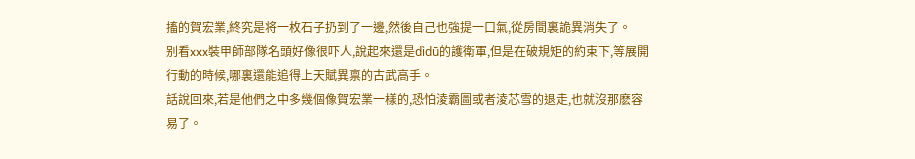搐的賀宏業,終究是将一枚石子扔到了一邊,然後自己也強提一口氣,從房間裏詭異消失了。
别看xxx裝甲師部隊名頭好像很吓人,說起來還是dìdū的護衛軍,但是在破規矩的約束下,等展開行動的時候,哪裏還能追得上天賦異禀的古武高手。
話說回來,若是他們之中多幾個像賀宏業一樣的,恐怕淩霸圖或者淩芯雪的退走,也就沒那麽容易了。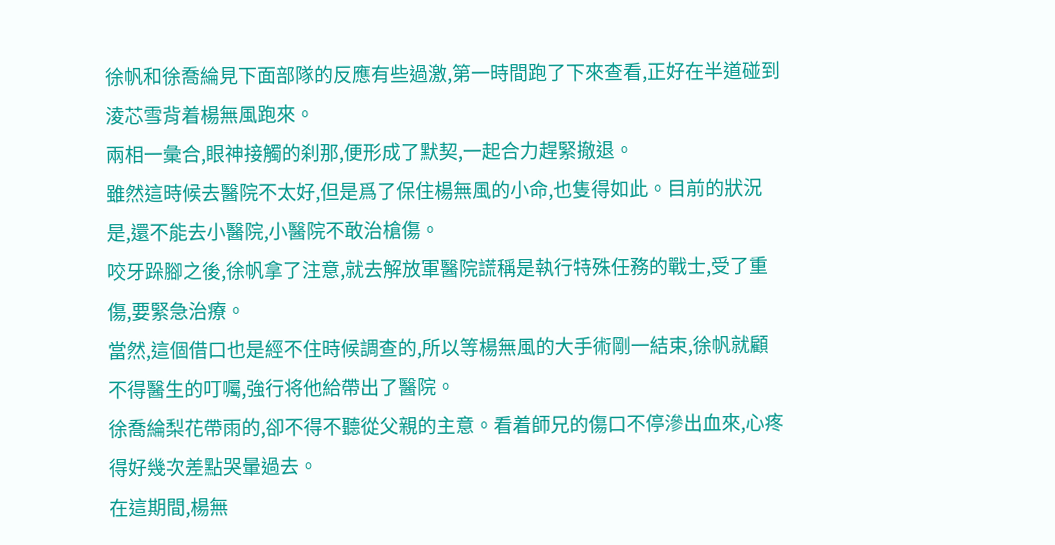徐帆和徐喬綸見下面部隊的反應有些過激,第一時間跑了下來查看,正好在半道碰到淩芯雪背着楊無風跑來。
兩相一彙合,眼神接觸的刹那,便形成了默契,一起合力趕緊撤退。
雖然這時候去醫院不太好,但是爲了保住楊無風的小命,也隻得如此。目前的狀況是,還不能去小醫院,小醫院不敢治槍傷。
咬牙跺腳之後,徐帆拿了注意,就去解放軍醫院謊稱是執行特殊任務的戰士,受了重傷,要緊急治療。
當然,這個借口也是經不住時候調查的,所以等楊無風的大手術剛一結束,徐帆就顧不得醫生的叮囑,強行将他給帶出了醫院。
徐喬綸梨花帶雨的,卻不得不聽從父親的主意。看着師兄的傷口不停滲出血來,心疼得好幾次差點哭暈過去。
在這期間,楊無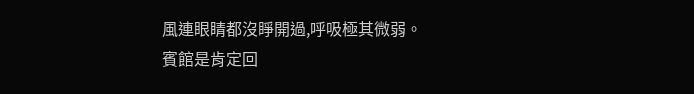風連眼睛都沒睜開過,呼吸極其微弱。
賓館是肯定回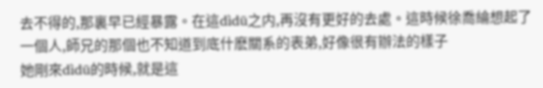去不得的,那裏早已經暴露。在這dìdū之内,再沒有更好的去處。這時候徐喬綸想起了一個人,師兄的那個也不知道到底什麽關系的表弟,好像很有辦法的樣子
她剛來dìdū的時候,就是這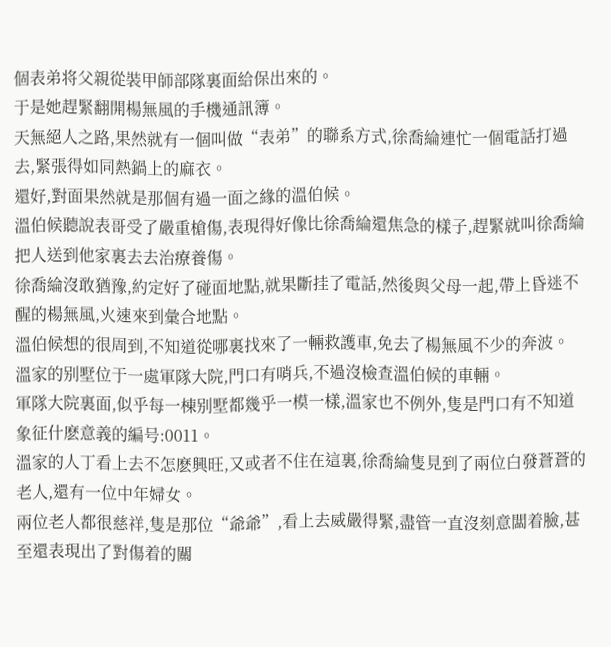個表弟将父親從裝甲師部隊裏面給保出來的。
于是她趕緊翻開楊無風的手機通訊簿。
天無絕人之路,果然就有一個叫做“表弟”的聯系方式,徐喬綸連忙一個電話打過去,緊張得如同熱鍋上的麻衣。
還好,對面果然就是那個有過一面之緣的溫伯候。
溫伯候聽說表哥受了嚴重槍傷,表現得好像比徐喬綸還焦急的樣子,趕緊就叫徐喬綸把人送到他家裏去去治療養傷。
徐喬綸沒敢猶豫,約定好了碰面地點,就果斷挂了電話,然後與父母一起,帶上昏迷不醒的楊無風,火速來到彙合地點。
溫伯候想的很周到,不知道從哪裏找來了一輛救護車,免去了楊無風不少的奔波。
溫家的别墅位于一處軍隊大院,門口有哨兵,不過沒檢查溫伯候的車輛。
軍隊大院裏面,似乎每一棟别墅都幾乎一模一樣,溫家也不例外,隻是門口有不知道象征什麽意義的編号:0011。
溫家的人丁看上去不怎麽興旺,又或者不住在這裏,徐喬綸隻見到了兩位白發蒼蒼的老人,還有一位中年婦女。
兩位老人都很慈祥,隻是那位“爺爺”,看上去威嚴得緊,盡管一直沒刻意闆着臉,甚至還表現出了對傷着的關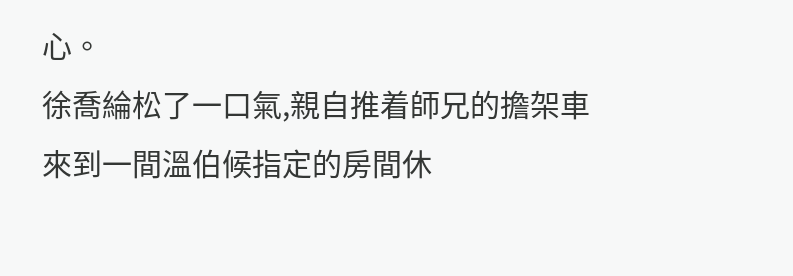心。
徐喬綸松了一口氣,親自推着師兄的擔架車來到一間溫伯候指定的房間休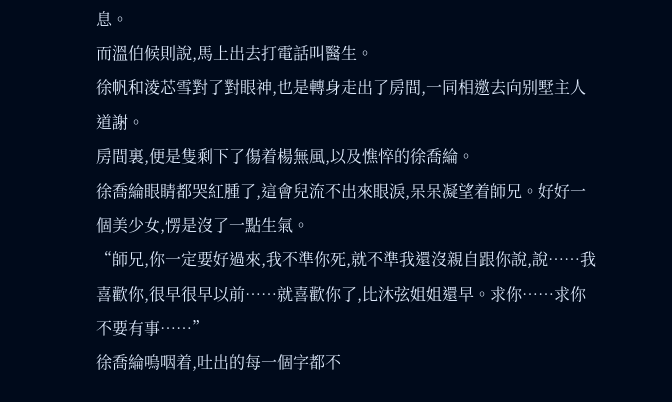息。
而溫伯候則說,馬上出去打電話叫醫生。
徐帆和淩芯雪對了對眼神,也是轉身走出了房間,一同相邀去向别墅主人道謝。
房間裏,便是隻剩下了傷着楊無風,以及憔悴的徐喬綸。
徐喬綸眼睛都哭紅腫了,這會兒流不出來眼淚,呆呆凝望着師兄。好好一個美少女,愣是沒了一點生氣。
“師兄,你一定要好過來,我不準你死,就不準我還沒親自跟你說,說……我喜歡你,很早很早以前……就喜歡你了,比沐弦姐姐還早。求你……求你不要有事……”
徐喬綸嗚咽着,吐出的每一個字都不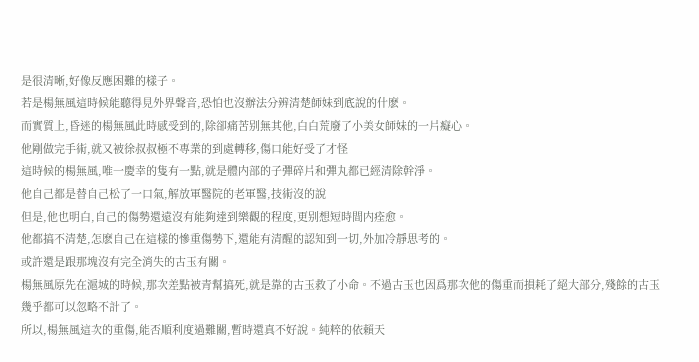是很清晰,好像反應困難的樣子。
若是楊無風這時候能聽得見外界聲音,恐怕也沒辦法分辨清楚師妹到底說的什麽。
而實質上,昏迷的楊無風此時感受到的,除卻痛苦别無其他,白白荒廢了小美女師妹的一片癡心。
他剛做完手術,就又被徐叔叔極不專業的到處轉移,傷口能好受了才怪
這時候的楊無風,唯一慶幸的隻有一點,就是體内部的子彈碎片和彈丸都已經清除幹淨。
他自己都是替自己松了一口氣,解放軍醫院的老軍醫,技術沒的說
但是,他也明白,自己的傷勢還遠沒有能夠達到樂觀的程度,更别想短時間内痊愈。
他都搞不清楚,怎麽自己在這樣的慘重傷勢下,還能有清醒的認知到一切,外加冷靜思考的。
或許還是跟那塊沒有完全消失的古玉有關。
楊無風原先在滬城的時候,那次差點被青幫搞死,就是靠的古玉救了小命。不過古玉也因爲那次他的傷重而損耗了絕大部分,殘餘的古玉幾乎都可以忽略不計了。
所以,楊無風這次的重傷,能否順利度過難關,暫時還真不好說。純粹的依賴天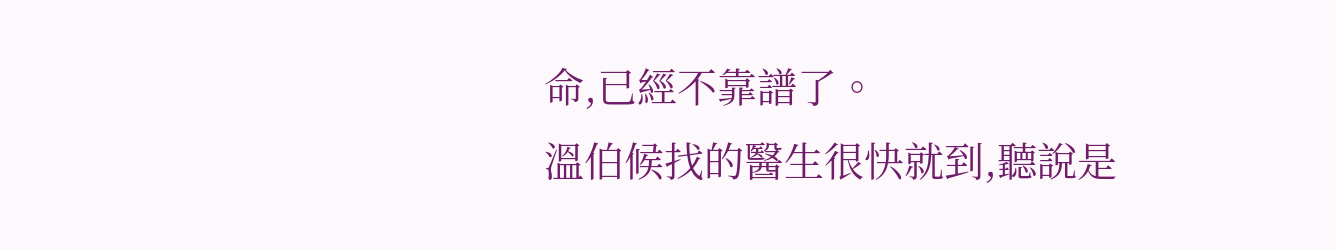命,已經不靠譜了。
溫伯候找的醫生很快就到,聽說是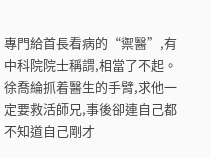專門給首長看病的“禦醫”,有中科院院士稱謂,相當了不起。
徐喬綸抓着醫生的手臂,求他一定要救活師兄,事後卻連自己都不知道自己剛才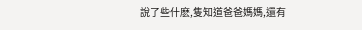說了些什麽,隻知道爸爸媽媽,還有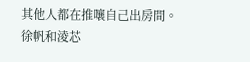其他人都在推嚷自己出房間。
徐帆和淩芯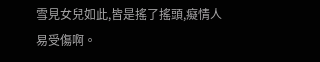雪見女兒如此,皆是搖了搖頭,癡情人易受傷啊。